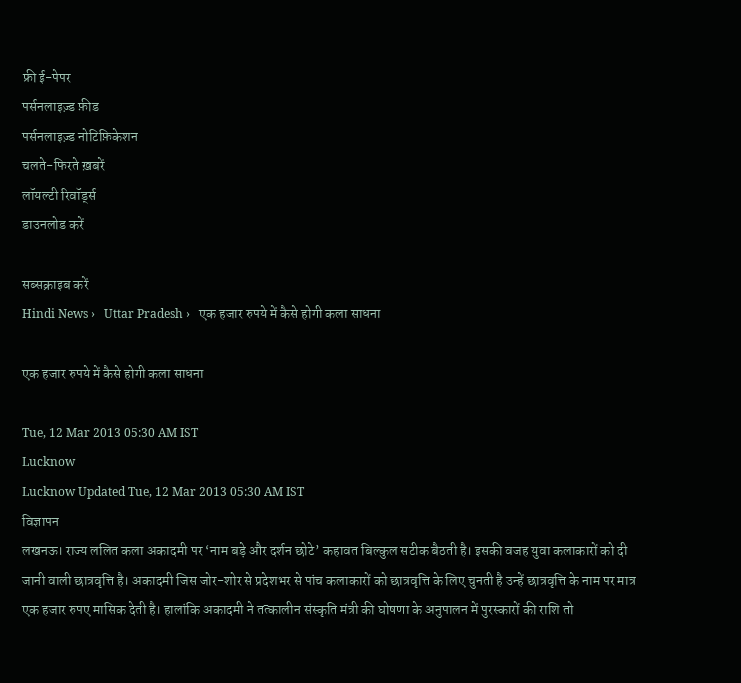फ्री ई-पेपर
पर्सनलाइज़्ड फ़ीड
पर्सनलाइज़्ड नोटिफ़िकेशन
चलते-फिरते ख़बरें
लॉयल्टी रिवॉर्ड्स
डाउनलोड करें

सब्सक्राइब करें
Hindi News ›   Uttar Pradesh ›   एक हजार रुपये में कैसे होगी कला साधना

एक हजार रुपये में कैसे होगी कला साधना

Tue, 12 Mar 2013 05:30 AM IST
Lucknow
Lucknow Updated Tue, 12 Mar 2013 05:30 AM IST
विज्ञापन
लखनऊ। राज्य ललित कला अकादमी पर ‘नाम बड़े और दर्शन छोटे’ कहावत बिल्कुल सटीक बैठती है। इसकी वजह युवा कलाकारों को दी जानी वाली छात्रवृत्ति है। अकादमी जिस जोर-शोर से प्रदेशभर से पांच कलाकारों को छात्रवृत्ति के लिए चुनती है उन्हें छात्रवृत्ति के नाम पर मात्र एक हजार रुपए मासिक देती है। हालांकि अकादमी ने तत्कालीन संस्कृति मंत्री की घोषणा के अनुपालन में पुरस्कारों की राशि तो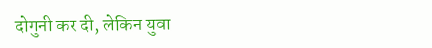दोगुनी कर दी, लेकिन युवा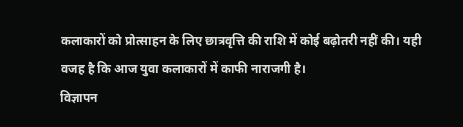कलाकारों को प्रोत्साहन के लिए छात्रवृत्ति की राशि में कोई बढ़ोतरी नहीं की। यही वजह है कि आज युवा कलाकारों में काफी नाराजगी है।
विज्ञापन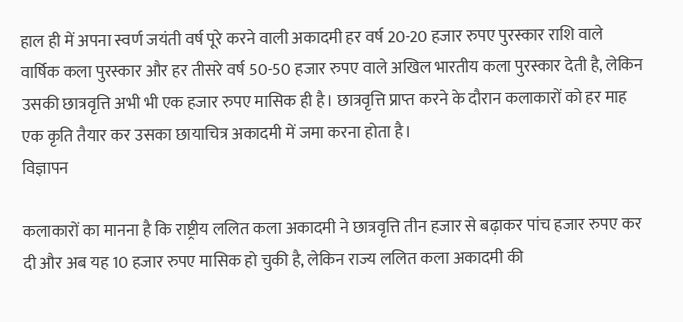हाल ही में अपना स्वर्ण जयंती वर्ष पूरे करने वाली अकादमी हर वर्ष 20-20 हजार रुपए पुरस्कार राशि वाले वार्षिक कला पुरस्कार और हर तीसरे वर्ष 50-50 हजार रुपए वाले अखिल भारतीय कला पुरस्कार देती है, लेकिन उसकी छात्रवृत्ति अभी भी एक हजार रुपए मासिक ही है। छात्रवृत्ति प्राप्त करने के दौरान कलाकारों को हर माह एक कृति तैयार कर उसका छायाचित्र अकादमी में जमा करना होता है।
विज्ञापन

कलाकारों का मानना है कि राष्ट्रीय ललित कला अकादमी ने छात्रवृत्ति तीन हजार से बढ़ाकर पांच हजार रुपए कर दी और अब यह 10 हजार रुपए मासिक हो चुकी है, लेकिन राज्य ललित कला अकादमी की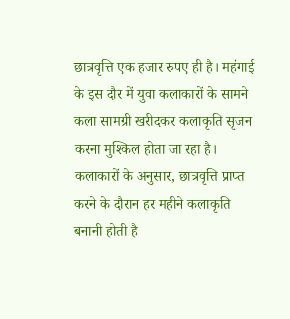छात्रवृत्ति एक हजार रुपए ही है। महंगाई के इस दौर में युवा कलाकारों के सामने कला सामग्री खरीदकर कलाकृति सृजन करना मुश्किल होता जा रहा है। कलाकारों के अनुसार, छात्रवृत्ति प्राप्त करने के दौरान हर महीने कलाकृति बनानी होती है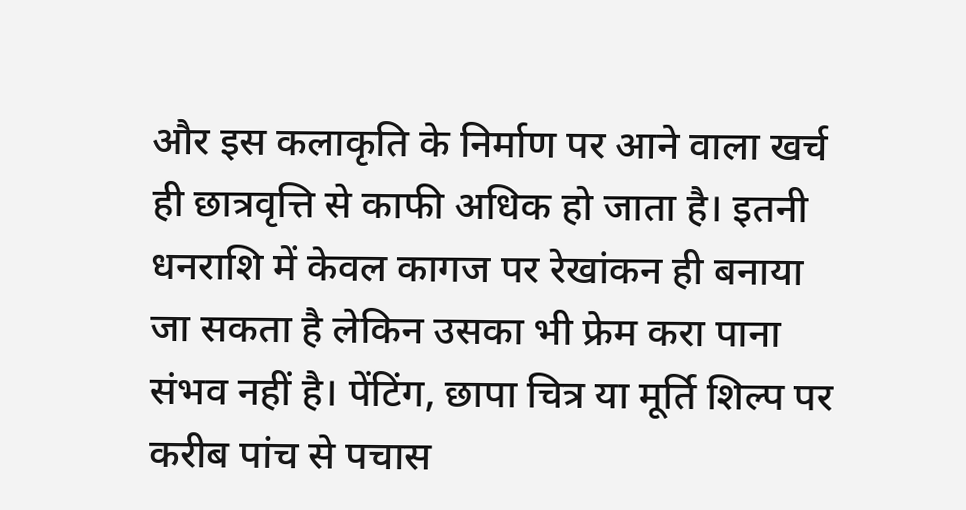और इस कलाकृति के निर्माण पर आने वाला खर्च ही छात्रवृत्ति से काफी अधिक हो जाता है। इतनी धनराशि में केवल कागज पर रेखांकन ही बनाया जा सकता है लेकिन उसका भी फ्रेम करा पाना संभव नहीं है। पेंटिंग, छापा चित्र या मूर्ति शिल्प पर करीब पांच से पचास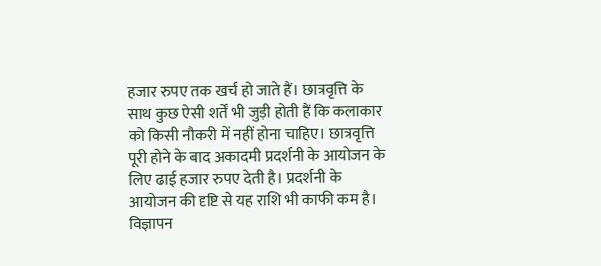हजार रुपए तक खर्च हो जाते हैं। छात्रवृत्ति के साथ कुछ ऐसी शर्तें भी जुड़ी होती हैं कि कलाकार को किसी नौकरी में नहीं होना चाहिए। छात्रवृत्ति पूरी होने के बाद अकादमी प्रदर्शनी के आयोजन के लिए ढाई हजार रुपए देती है। प्रदर्शनी के आयोजन की दृष्टि से यह राशि भी काफी कम है।
विज्ञापन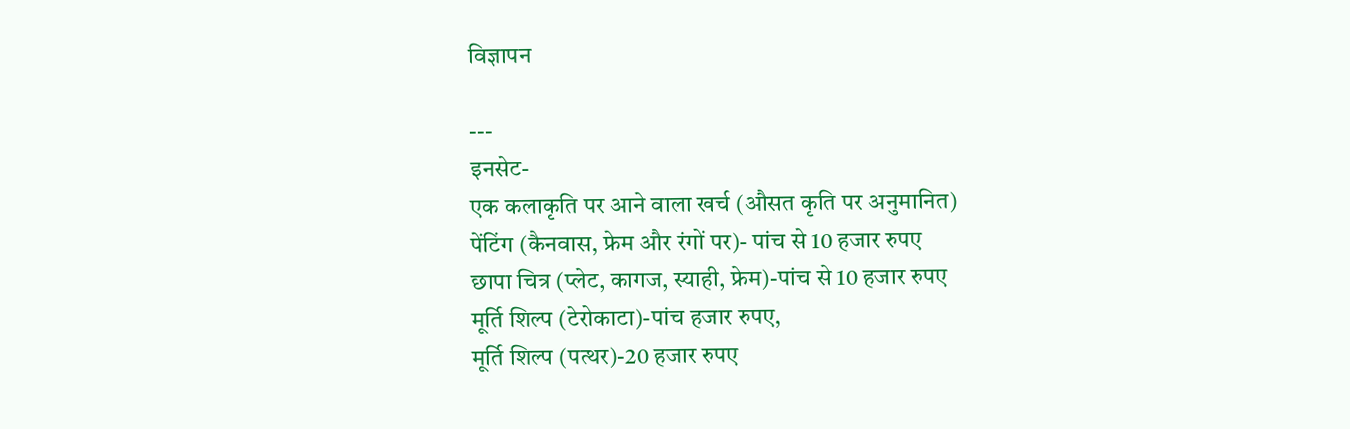विज्ञापन

---
इनसेट-
एक कलाकृति पर आने वाला खर्च (औसत कृति पर अनुमानित)
पेंटिंग (कैनवास, फ्रेम और रंगों पर)- पांच से 10 हजार रुपए
छापा चित्र (प्लेट, कागज, स्याही, फ्रेम)-पांच से 10 हजार रुपए
मूर्ति शिल्प (टेरोकाटा)-पांच हजार रुपए,
मूर्ति शिल्प (पत्थर)-20 हजार रुपए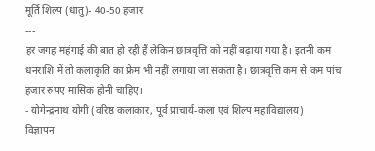मूर्ति शिल्प (धातु)- 40-50 हजार
---
हर जगह महंगाई की बात हो रही हैं लेकिन छात्रवृत्ति को नहीं बढ़ाया गया है। इतनी कम धनराशि में तो कलाकृति का फ्रेम भी नहीं लगाया जा सकता है। छात्रवृत्ति कम से कम पांच हजार रुपए मासिक होनी चाहिए।
- योगेन्द्रनाथ योगी (वरिष्ठ कलाकार, पूर्व प्राचार्य-कला एवं शिल्प महाविद्यालय)
विज्ञापन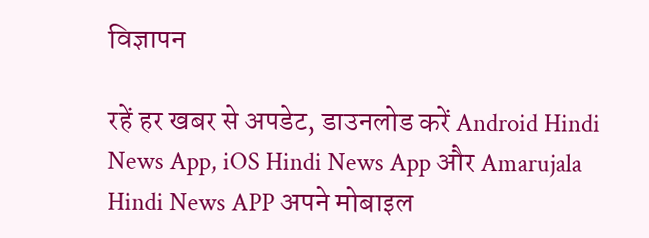विज्ञापन

रहें हर खबर से अपडेट, डाउनलोड करें Android Hindi News App, iOS Hindi News App और Amarujala Hindi News APP अपने मोबाइल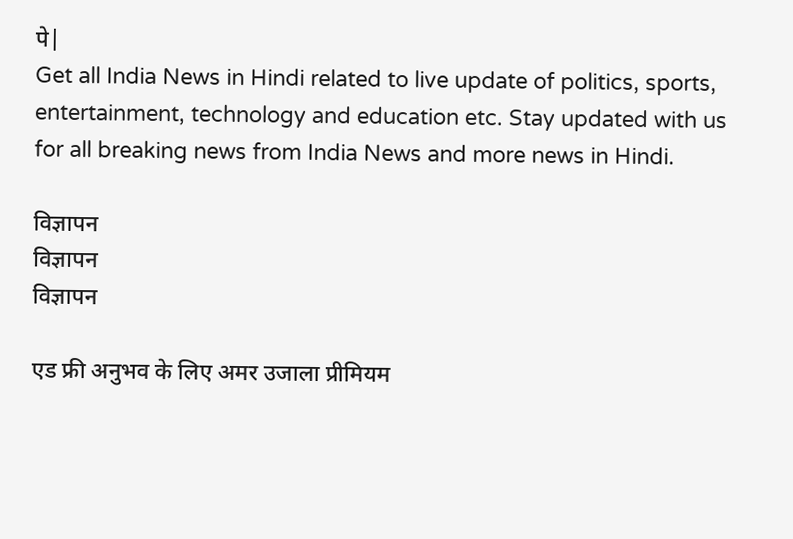पे|
Get all India News in Hindi related to live update of politics, sports, entertainment, technology and education etc. Stay updated with us for all breaking news from India News and more news in Hindi.

विज्ञापन
विज्ञापन
विज्ञापन

एड फ्री अनुभव के लिए अमर उजाला प्रीमियम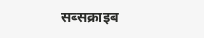सब्सक्राइब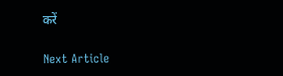करें

Next Article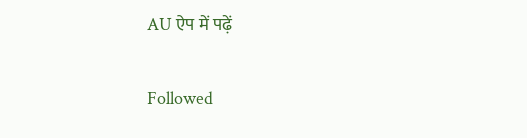AU ऐप में पढ़ें

Followed